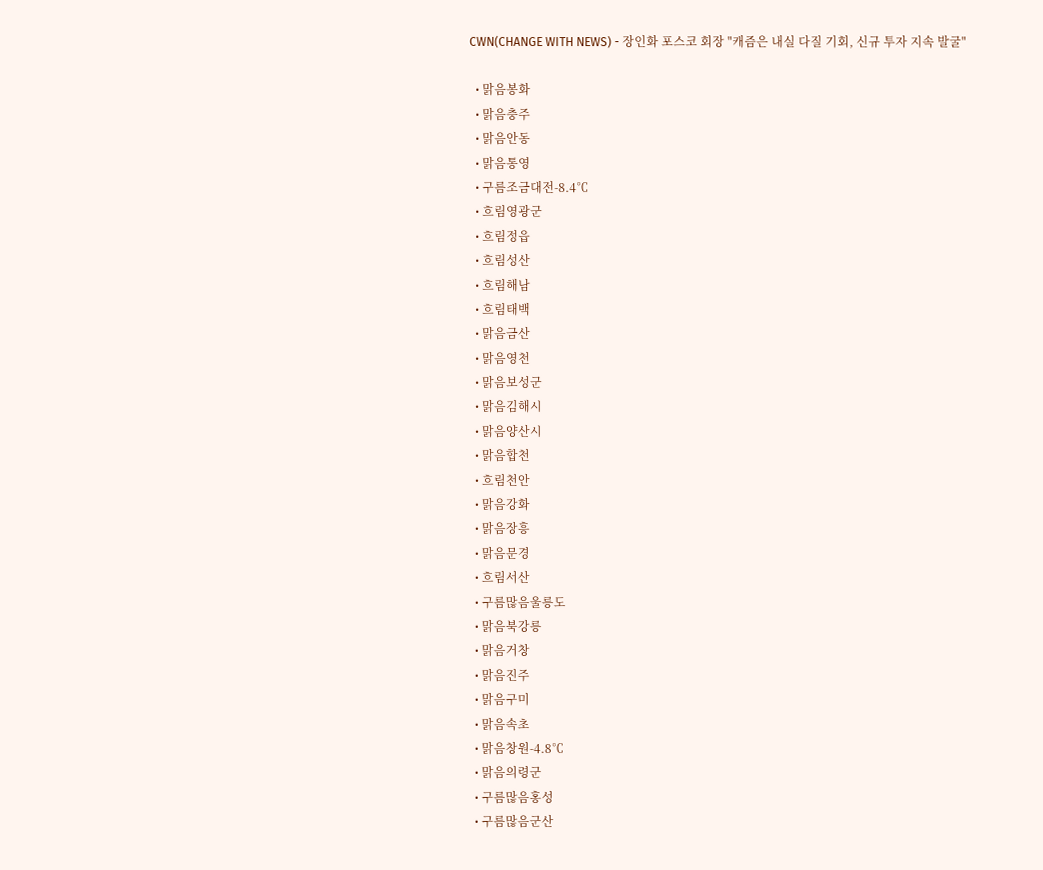CWN(CHANGE WITH NEWS) - 장인화 포스코 회장 "캐즘은 내실 다질 기회, 신규 투자 지속 발굴"

  • 맑음봉화
  • 맑음충주
  • 맑음안동
  • 맑음통영
  • 구름조금대전-8.4℃
  • 흐림영광군
  • 흐림정읍
  • 흐림성산
  • 흐림해남
  • 흐림태백
  • 맑음금산
  • 맑음영천
  • 맑음보성군
  • 맑음김해시
  • 맑음양산시
  • 맑음합천
  • 흐림천안
  • 맑음강화
  • 맑음장흥
  • 맑음문경
  • 흐림서산
  • 구름많음울릉도
  • 맑음북강릉
  • 맑음거창
  • 맑음진주
  • 맑음구미
  • 맑음속초
  • 맑음창원-4.8℃
  • 맑음의령군
  • 구름많음홍성
  • 구름많음군산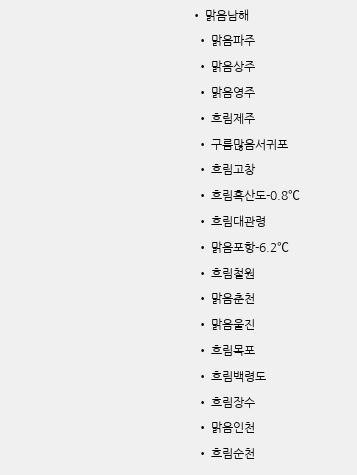• 맑음남해
  • 맑음파주
  • 맑음상주
  • 맑음영주
  • 흐림제주
  • 구름많음서귀포
  • 흐림고창
  • 흐림흑산도-0.8℃
  • 흐림대관령
  • 맑음포항-6.2℃
  • 흐림철원
  • 맑음춘천
  • 맑음울진
  • 흐림목포
  • 흐림백령도
  • 흐림장수
  • 맑음인천
  • 흐림순천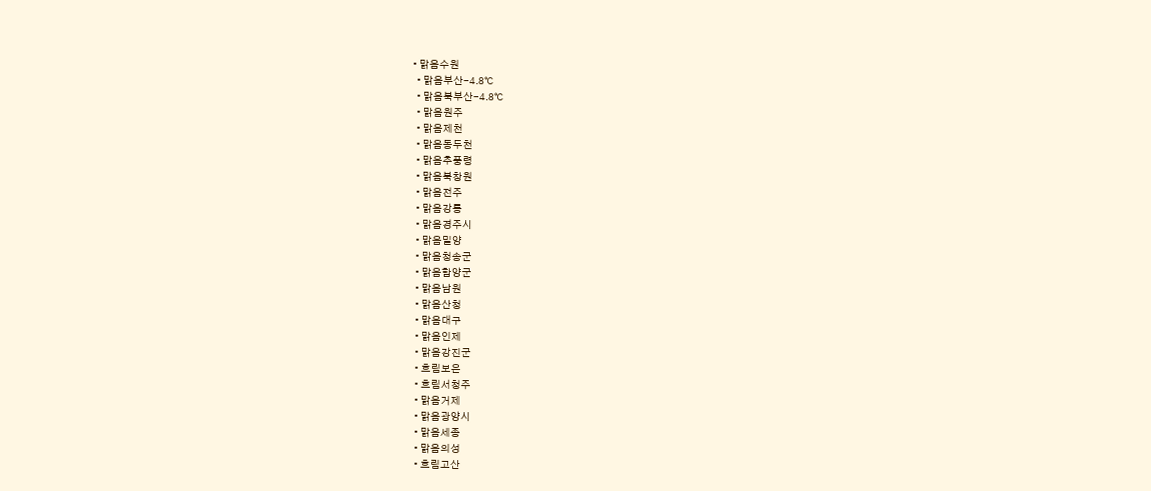• 맑음수원
  • 맑음부산-4.8℃
  • 맑음북부산-4.8℃
  • 맑음원주
  • 맑음제천
  • 맑음동두천
  • 맑음추풍령
  • 맑음북창원
  • 맑음전주
  • 맑음강릉
  • 맑음경주시
  • 맑음밀양
  • 맑음청송군
  • 맑음함양군
  • 맑음남원
  • 맑음산청
  • 맑음대구
  • 맑음인제
  • 맑음강진군
  • 흐림보은
  • 흐림서청주
  • 맑음거제
  • 맑음광양시
  • 맑음세종
  • 맑음의성
  • 흐림고산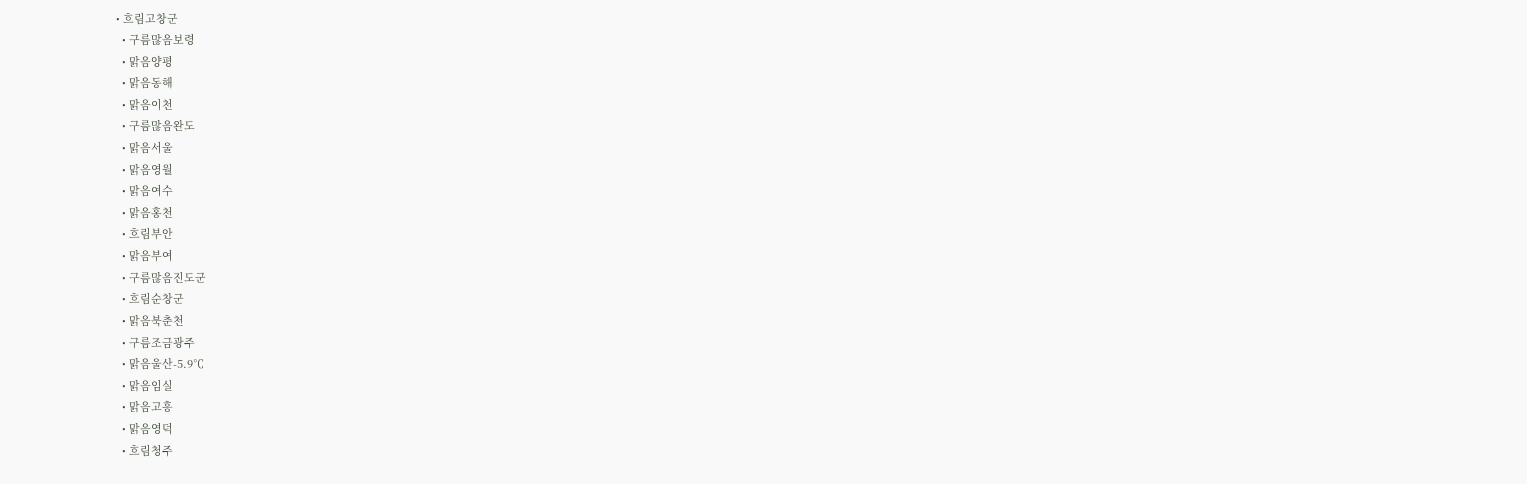• 흐림고창군
  • 구름많음보령
  • 맑음양평
  • 맑음동해
  • 맑음이천
  • 구름많음완도
  • 맑음서울
  • 맑음영월
  • 맑음여수
  • 맑음홍천
  • 흐림부안
  • 맑음부여
  • 구름많음진도군
  • 흐림순창군
  • 맑음북춘천
  • 구름조금광주
  • 맑음울산-5.9℃
  • 맑음임실
  • 맑음고흥
  • 맑음영덕
  • 흐림청주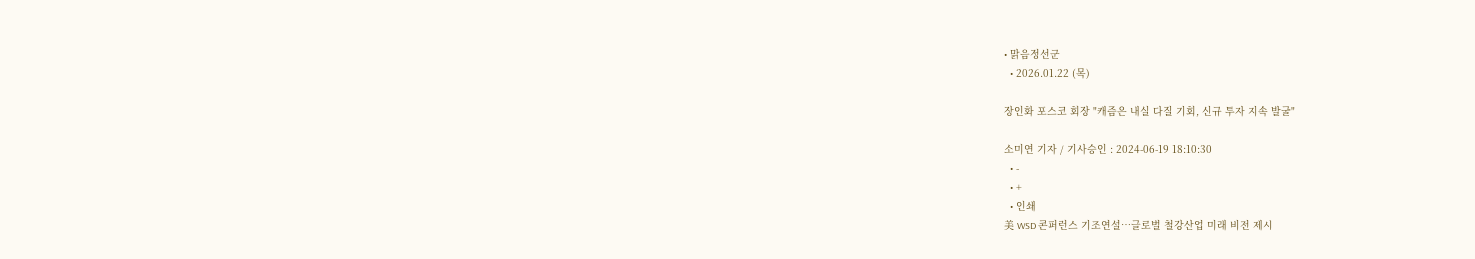• 맑음정선군
  • 2026.01.22 (목)

장인화 포스코 회장 "캐즘은 내실 다질 기회, 신규 투자 지속 발굴"

소미연 기자 / 기사승인 : 2024-06-19 18:10:30
  • -
  • +
  • 인쇄
美 WSD 콘퍼런스 기조연설…글로벌 철강산업 미래 비전 제시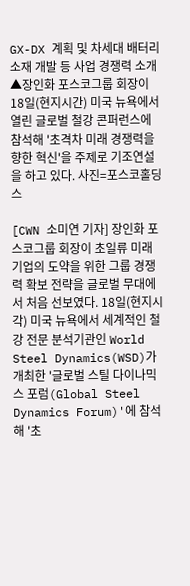GX-DX 계획 및 차세대 배터리 소재 개발 등 사업 경쟁력 소개
▲장인화 포스코그룹 회장이 18일(현지시간) 미국 뉴욕에서 열린 글로벌 철강 콘퍼런스에 참석해 '초격차 미래 경쟁력을 향한 혁신'을 주제로 기조연설을 하고 있다. 사진=포스코홀딩스

[CWN 소미연 기자] 장인화 포스코그룹 회장이 초일류 미래 기업의 도약을 위한 그룹 경쟁력 확보 전략을 글로벌 무대에서 처음 선보였다. 18일(현지시각) 미국 뉴욕에서 세계적인 철강 전문 분석기관인 World Steel Dynamics(WSD)가 개최한 '글로벌 스틸 다이나믹스 포럼(Global Steel Dynamics Forum)'에 참석해 '초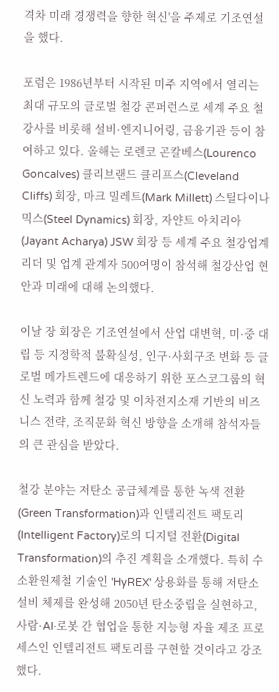격차 미래 경쟁력을 향한 혁신'을 주제로 기조연설을 했다.

포럼은 1986년부터 시작된 미주 지역에서 열리는 최대 규모의 글로벌 철강 콘퍼런스로 세계 주요 철강사를 비롯해 설비·엔지니어링, 금융기관 등이 참여하고 있다. 올해는 로렌코 곤칼베스(Lourenco Goncalves) 클리브랜드 클리프스(Cleveland Cliffs) 회장, 마크 밀레트(Mark Millett) 스틸다이나믹스(Steel Dynamics) 회장, 자얀트 아치리아(Jayant Acharya) JSW 회장 등 세계 주요 철강업계 리더 및 업계 관계자 500여명이 참석해 철강산업 현안과 미래에 대해 논의했다.

이날 장 회장은 기조연설에서 산업 대변혁, 미·중 대립 등 지정학적 불확실성, 인구·사회구조 변화 등 글로벌 메가트렌드에 대응하기 위한 포스코그룹의 혁신 노력과 함께 철강 및 이차전지소재 기반의 비즈니스 전략, 조직문화 혁신 방향을 소개해 참석자들의 큰 관심을 받았다.

철강 분야는 저탄소 공급체계를 통한 녹색 전환(Green Transformation)과 인텔리전트 팩토리(Intelligent Factory)로의 디지털 전환(Digital Transformation)의 추진 계획을 소개했다. 특히 수소환원제철 기술인 'HyREX' 상용화를 통해 저탄소 설비 체제를 완성해 2050년 탄소중립을 실현하고, 사람·AI·로봇 간 협업을 통한 지능형 자율 제조 프로세스인 인텔리전트 팩토리를 구현할 것이라고 강조했다.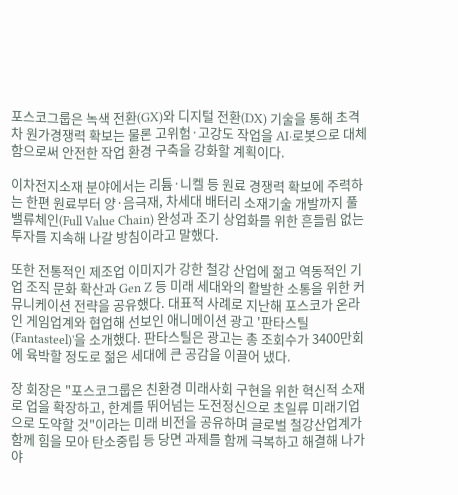포스코그룹은 녹색 전환(GX)와 디지털 전환(DX) 기술을 통해 초격차 원가경쟁력 확보는 물론 고위험·고강도 작업을 AI·로봇으로 대체함으로써 안전한 작업 환경 구축을 강화할 계획이다.

이차전지소재 분야에서는 리튬·니켈 등 원료 경쟁력 확보에 주력하는 한편 원료부터 양·음극재, 차세대 배터리 소재기술 개발까지 풀밸류체인(Full Value Chain) 완성과 조기 상업화를 위한 흔들림 없는 투자를 지속해 나갈 방침이라고 말했다.

또한 전통적인 제조업 이미지가 강한 철강 산업에 젊고 역동적인 기업 조직 문화 확산과 Gen Z 등 미래 세대와의 활발한 소통을 위한 커뮤니케이션 전략을 공유했다. 대표적 사례로 지난해 포스코가 온라인 게임업계와 협업해 선보인 애니메이션 광고 '판타스틸(Fantasteel)'을 소개했다. 판타스틸은 광고는 총 조회수가 3400만회에 육박할 정도로 젊은 세대에 큰 공감을 이끌어 냈다.

장 회장은 "포스코그룹은 친환경 미래사회 구현을 위한 혁신적 소재로 업을 확장하고, 한계를 뛰어넘는 도전정신으로 초일류 미래기업으로 도약할 것"이라는 미래 비전을 공유하며 글로벌 철강산업계가 함께 힘을 모아 탄소중립 등 당면 과제를 함께 극복하고 해결해 나가야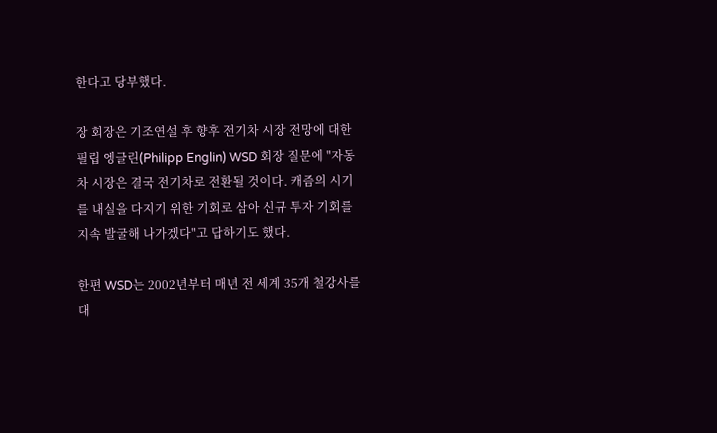한다고 당부했다.

장 회장은 기조연설 후 향후 전기차 시장 전망에 대한 필립 엥글린(Philipp Englin) WSD 회장 질문에 "자동차 시장은 결국 전기차로 전환될 것이다. 캐즘의 시기를 내실을 다지기 위한 기회로 삼아 신규 투자 기회를 지속 발굴해 나가겠다"고 답하기도 했다.

한편 WSD는 2002년부터 매년 전 세계 35개 철강사를 대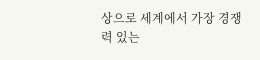상으로 세계에서 가장 경쟁력 있는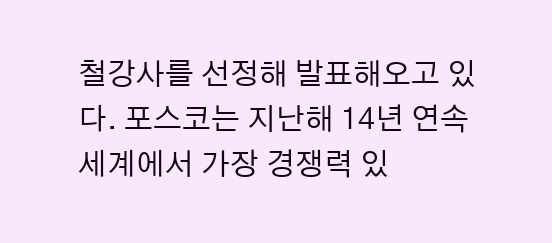철강사를 선정해 발표해오고 있다. 포스코는 지난해 14년 연속 세계에서 가장 경쟁력 있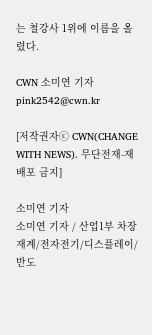는 철강사 1위에 이름을 올렸다.

CWN 소미연 기자
pink2542@cwn.kr

[저작권자ⓒ CWN(CHANGE WITH NEWS). 무단전재-재배포 금지]

소미연 기자
소미연 기자 / 산업1부 차장 재계/전자전기/디스플레이/반도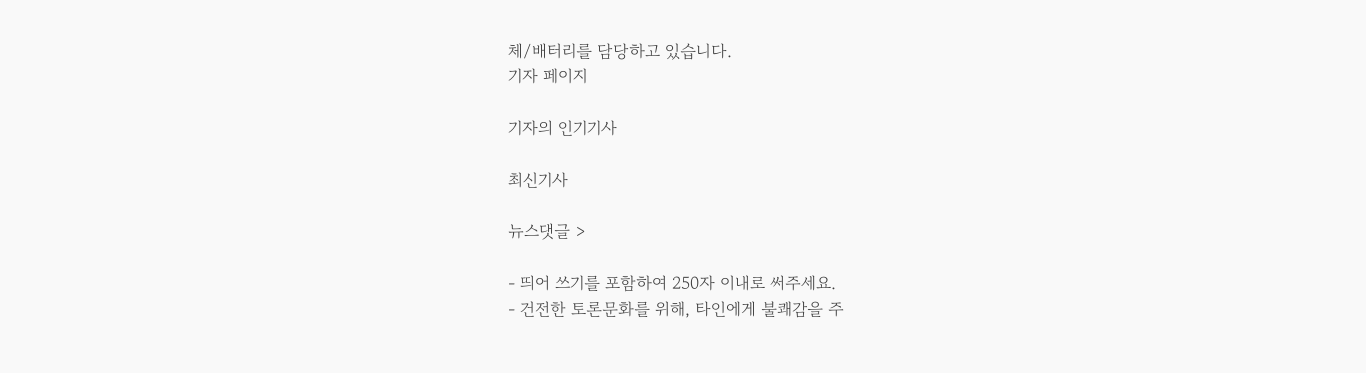체/배터리를 담당하고 있습니다.
기자 페이지

기자의 인기기사

최신기사

뉴스댓글 >

- 띄어 쓰기를 포함하여 250자 이내로 써주세요.
- 건전한 토론문화를 위해, 타인에게 불쾌감을 주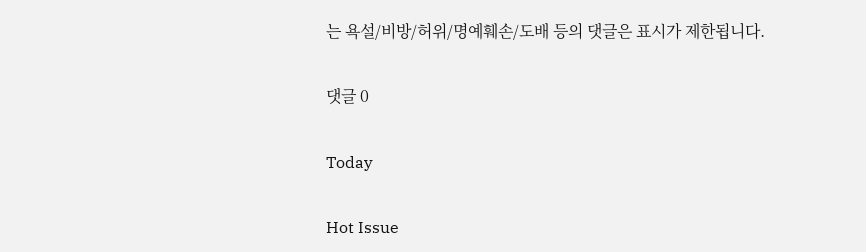는 욕설/비방/허위/명예훼손/도배 등의 댓글은 표시가 제한됩니다.

댓글 0

Today

Hot Issue